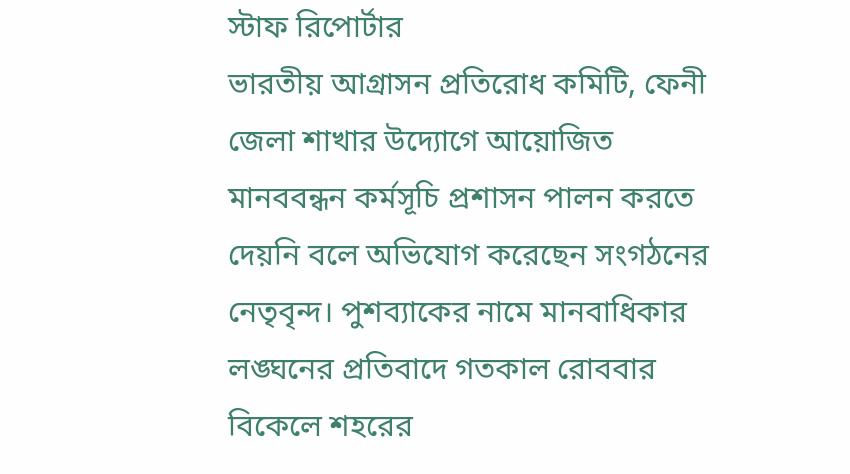স্টাফ রিপোর্টার
ভারতীয় আগ্রাসন প্রতিরোধ কমিটি, ফেনী জেলা শাখার উদ্যোগে আয়োজিত মানববন্ধন কর্মসূচি প্রশাসন পালন করতে দেয়নি বলে অভিযোগ করেছেন সংগঠনের নেতৃবৃন্দ। পুশব্যাকের নামে মানবাধিকার লঙ্ঘনের প্রতিবাদে গতকাল রোববার বিকেলে শহরের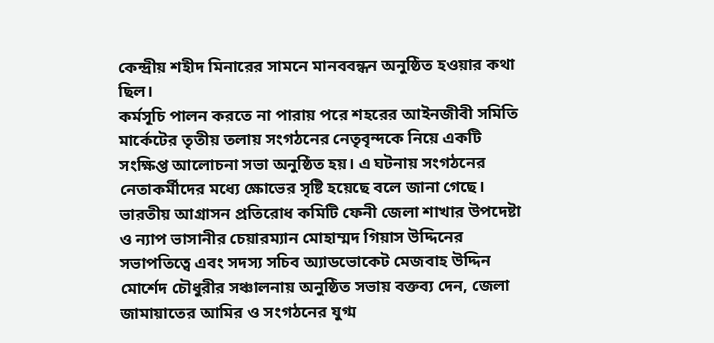কেন্দ্রীয় শহীদ মিনারের সামনে মানববন্ধন অনুষ্ঠিত হওয়ার কথা ছিল।
কর্মসূচি পালন করতে না পারায় পরে শহরের আইনজীবী সমিতি মার্কেটের তৃতীয় তলায় সংগঠনের নেতৃবৃন্দকে নিয়ে একটি সংক্ষিপ্ত আলোচনা সভা অনুষ্ঠিত হয়। এ ঘটনায় সংগঠনের নেতাকর্মীদের মধ্যে ক্ষোভের সৃষ্টি হয়েছে বলে জানা গেছে।
ভারতীয় আগ্রাসন প্রতিরোধ কমিটি ফেনী জেলা শাখার উপদেষ্টা ও ন্যাপ ভাসানীর চেয়ারম্যান মোহাম্মদ গিয়াস উদ্দিনের সভাপতিত্বে এবং সদস্য সচিব অ্যাডভোকেট মেজবাহ উদ্দিন মোর্শেদ চৌধুরীর সঞ্চালনায় অনুষ্ঠিত সভায় বক্তব্য দেন, জেলা জামায়াতের আমির ও সংগঠনের যুগ্ম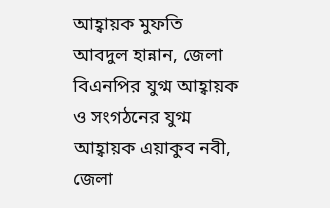আহ্বায়ক মুফতি আবদুল হান্নান, জেলা বিএনপির যুগ্ম আহ্বায়ক ও সংগঠনের যুগ্ম আহ্বায়ক এয়াকুব নবী, জেলা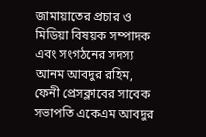জামায়াতের প্রচার ও মিডিয়া বিষয়ক সম্পাদক এবং সংগঠনের সদস্য আনম আবদুর রহিম, ফেনী প্রেসক্লাবের সাবেক সভাপতি একেএম আবদুর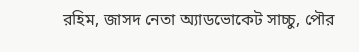রহিম, জাসদ নেতা অ্যাডভোকেট সাচ্চু, পৌর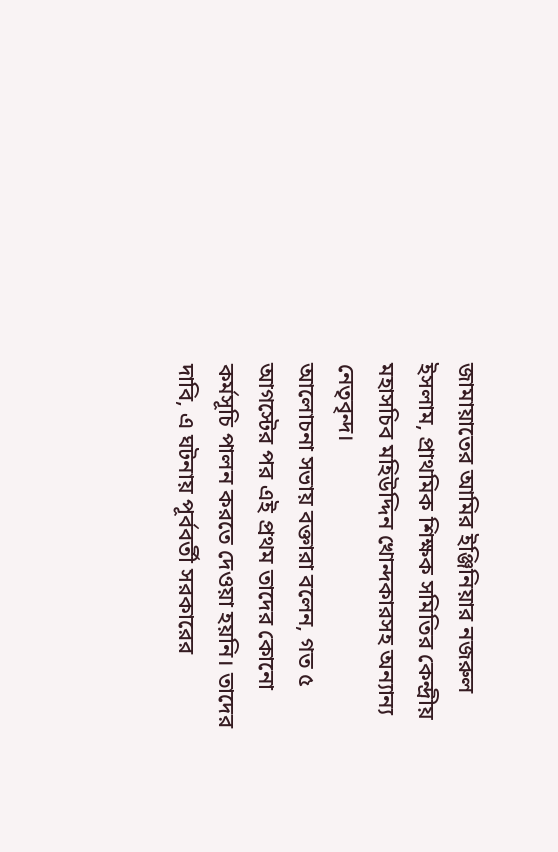জামায়াতের আমির ইঞ্জিনিয়ার নজরুল ইসলাম, প্রাথমিক শিক্ষক সমিতির কেন্দ্রীয় মহাসচিব মহিউদ্দিন খোন্দকারসহ অন্যান্য নেতৃবৃন্দ।
আলোচনা সভায় বক্তারা বলেন, গত ৫ আগস্টের পর এই প্রথম তাদের কোনো কর্মসূচি পালন করতে দেওয়া হয়নি। তাদের দাবি, এ ঘটনায় পূর্ববর্তী সরকারের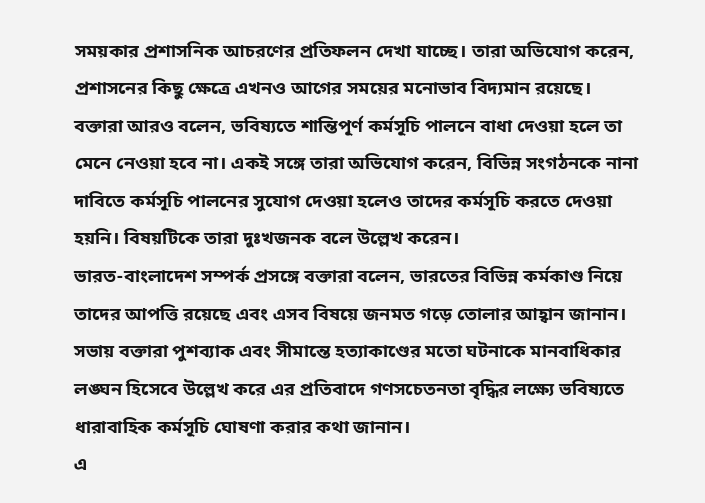সময়কার প্রশাসনিক আচরণের প্রতিফলন দেখা যাচ্ছে। তারা অভিযোগ করেন, প্রশাসনের কিছু ক্ষেত্রে এখনও আগের সময়ের মনোভাব বিদ্যমান রয়েছে।
বক্তারা আরও বলেন, ভবিষ্যতে শান্তিপূর্ণ কর্মসূচি পালনে বাধা দেওয়া হলে তা মেনে নেওয়া হবে না। একই সঙ্গে তারা অভিযোগ করেন, বিভিন্ন সংগঠনকে নানা দাবিতে কর্মসূচি পালনের সুযোগ দেওয়া হলেও তাদের কর্মসূচি করতে দেওয়া হয়নি। বিষয়টিকে তারা দুঃখজনক বলে উল্লেখ করেন।
ভারত-বাংলাদেশ সম্পর্ক প্রসঙ্গে বক্তারা বলেন, ভারতের বিভিন্ন কর্মকাণ্ড নিয়ে তাদের আপত্তি রয়েছে এবং এসব বিষয়ে জনমত গড়ে তোলার আহ্বান জানান।
সভায় বক্তারা পুশব্যাক এবং সীমান্তে হত্যাকাণ্ডের মতো ঘটনাকে মানবাধিকার লঙ্ঘন হিসেবে উল্লেখ করে এর প্রতিবাদে গণসচেতনতা বৃদ্ধির লক্ষ্যে ভবিষ্যতে ধারাবাহিক কর্মসূচি ঘোষণা করার কথা জানান।
এ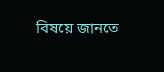বিষয়ে জানতে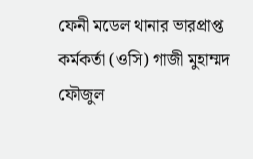ফেনী মডেল থানার ভারপ্রাপ্ত কর্মকর্তা (ওসি) গাজী মুহাম্মদ ফৌজুল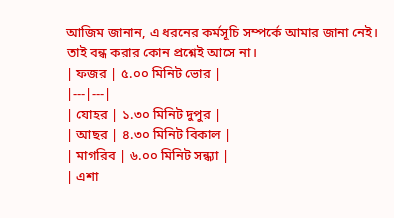আজিম জানান, এ ধরনের কর্মসূচি সম্পর্কে আমার জানা নেই। তাই বন্ধ করার কোন প্রশ্নেই আসে না।
| ফজর | ৫.০০ মিনিট ভোর |
|---|---|
| যোহর | ১.৩০ মিনিট দুপুর |
| আছর | ৪.৩০ মিনিট বিকাল |
| মাগরিব | ৬.০০ মিনিট সন্ধ্যা |
| এশা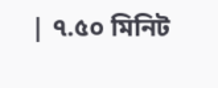| ৭.৫০ মিনিট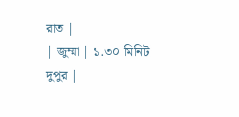রাত |
| জুম্মা | ১.৩০ মিনিট দুপুর |